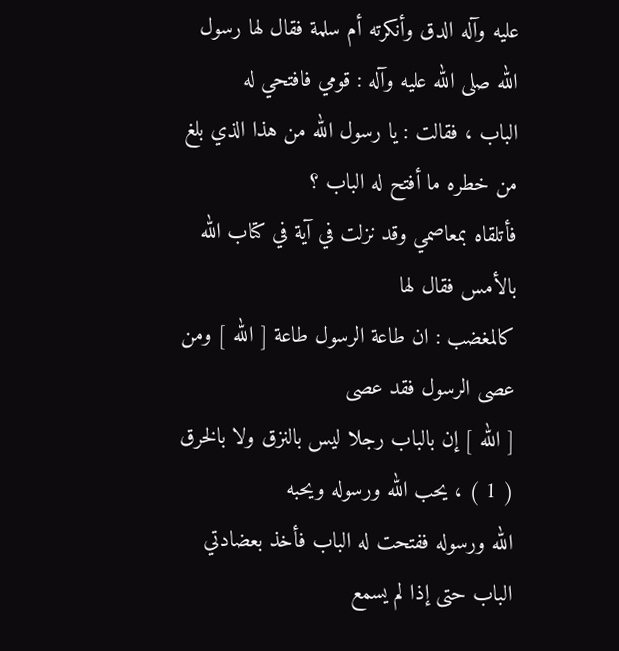عليه وآله الدق وأنكرته أم سلمة فقال لها رسول الله صلى الله عليه وآله : قومي فافتحي له
الباب ، فقالت : يا رسول الله من هذا الذي بلغ من خطره ما أفتح له الباب ؟
فأتلقاه بمعاصمي وقد نزلت في آية في كتاب الله بالأمس فقال لها
كالمغضب : ان طاعة الرسول طاعة [ الله ] ومن عصى الرسول فقد عصى
[ الله ] إن بالباب رجلا ليس بالنزق ولا بالخرق ( 1 ) ، يحب الله ورسوله ويحبه
الله ورسوله ففتحت له الباب فأخذ بعضادتي الباب حتى إذا لم يسمع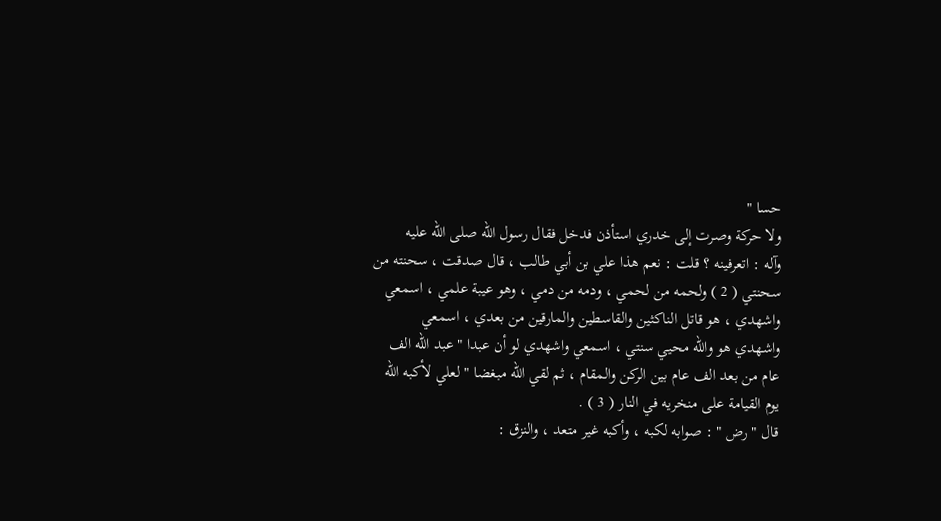حسا "
ولا حركة وصرت إلى خدري استأذن فدخل فقال رسول الله صلى الله عليه
وآله : اتعرفينه ؟ قلت : نعم هذا علي بن أبي طالب ، قال صدقت ، سحنته من
سحنتي ( 2 ) ولحمه من لحمي ، ودمه من دمي ، وهو عيبة علمي ، اسمعي
واشهدي ، هو قاتل الناكثين والقاسطين والمارقين من بعدي ، اسمعي
واشهدي هو والله محيي سنتي ، اسمعي واشهدي لو أن عبدا " عبد الله الف
عام من بعد الف عام بين الركن والمقام ، ثم لقي الله مبغضا " لعلي لأكبه الله
يوم القيامة على منخريه في النار ( 3 ) .
قال " رض " : صوابه لكبه ، وأكبه غير متعد ، والنزق :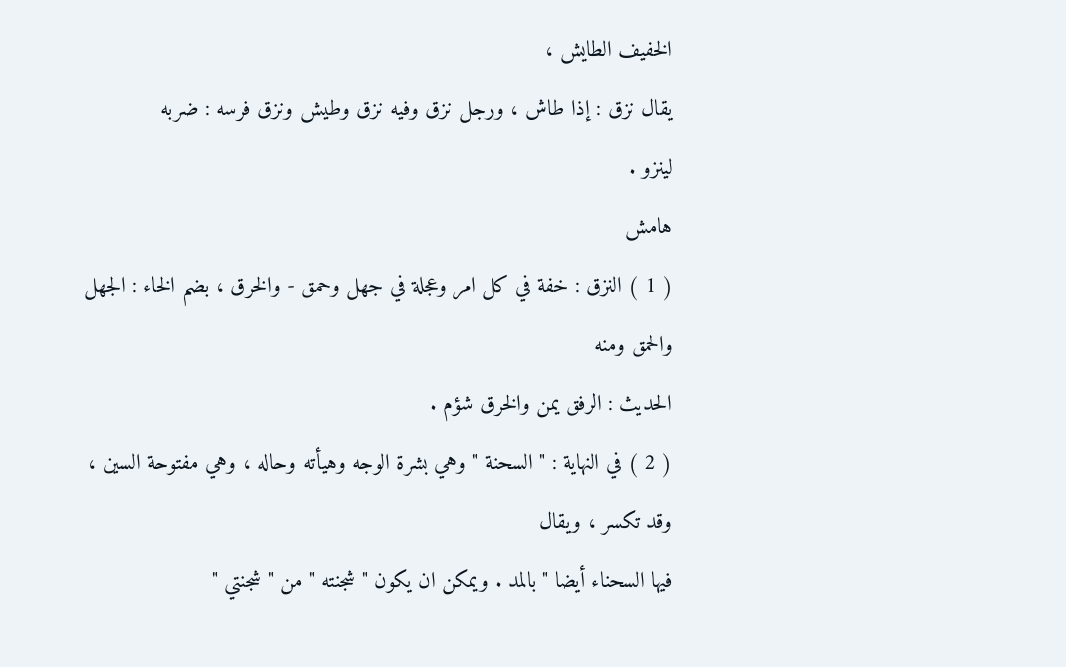الخفيف الطايش ،
يقال نزق : إذا طاش ، ورجل نزق وفيه نزق وطيش ونزق فرسه : ضربه
لينزو .
هامش
( 1 ) النزق : خفة في كل امر وعجلة في جهل وحمق - والخرق ، بضم الخاء : الجهل والحمق ومنه
الحديث : الرفق يمن والخرق شؤم .
( 2 ) في النهاية : " السحنة " وهي بشرة الوجه وهيأته وحاله ، وهي مفتوحة السين ، وقد تكسر ، ويقال
فيها السحناء أيضا " بالمد . ويمكن ان يكون " شجنته " من " شجنتي "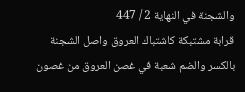والشجنة في النهاية 2 / 447
قرابة مشتبكة كاشتباك العروق واصل الشجنة بالكسر والضم شعبة في غصن العروق من غصون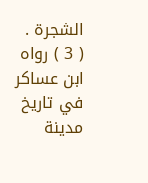الشجرة .
( 3 ) رواه ابن عساكر في تاريخ مدينة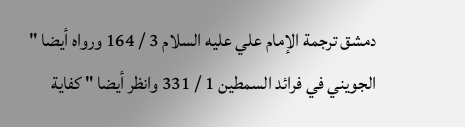دمشق ترجمة الإمام علي عليه السلام 3 / 164 ورواه أيضا "
الجويني في فرائد السمطين 1 / 331 وانظر أيضا " كفاية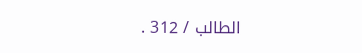الطالب / 312 .